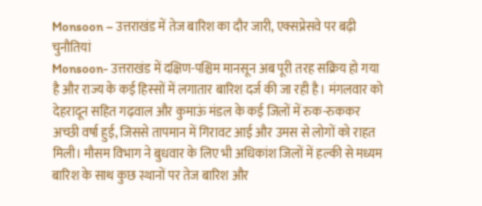Monsoon – उत्तराखंड में तेज बारिश का दौर जारी, एक्सप्रेसवे पर बढ़ी चुनौतियां
Monsoon- उत्तराखंड में दक्षिण-पश्चिम मानसून अब पूरी तरह सक्रिय हो गया है और राज्य के कई हिस्सों में लगातार बारिश दर्ज की जा रही है। मंगलवार को देहरादून सहित गढ़वाल और कुमाऊं मंडल के कई जिलों में रुक-रुककर अच्छी वर्षा हुई, जिससे तापमान में गिरावट आई और उमस से लोगों को राहत मिली। मौसम विभाग ने बुधवार के लिए भी अधिकांश जिलों में हल्की से मध्यम बारिश के साथ कुछ स्थानों पर तेज बारिश और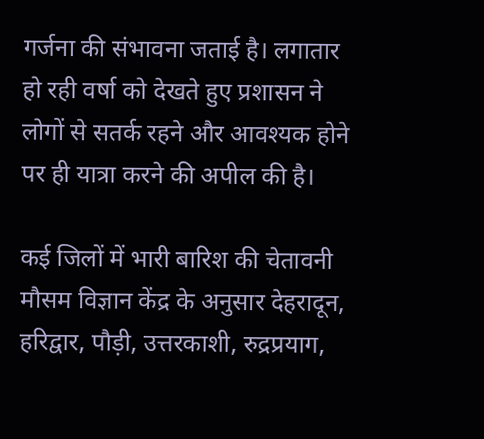गर्जना की संभावना जताई है। लगातार हो रही वर्षा को देखते हुए प्रशासन ने लोगों से सतर्क रहने और आवश्यक होने पर ही यात्रा करने की अपील की है।

कई जिलों में भारी बारिश की चेतावनी
मौसम विज्ञान केंद्र के अनुसार देहरादून, हरिद्वार, पौड़ी, उत्तरकाशी, रुद्रप्रयाग,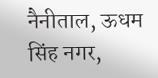नैनीताल, ऊधम सिंह नगर,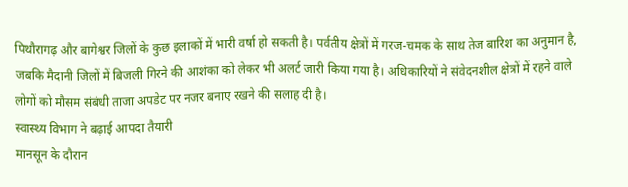पिथौरागढ़ और बागेश्वर जिलों के कुछ इलाकों में भारी वर्षा हो सकती है। पर्वतीय क्षेत्रों में गरज-चमक के साथ तेज बारिश का अनुमान है, जबकि मैदानी जिलों में बिजली गिरने की आशंका को लेकर भी अलर्ट जारी किया गया है। अधिकारियों ने संवेदनशील क्षेत्रों में रहने वाले लोगों को मौसम संबंधी ताजा अपडेट पर नजर बनाए रखने की सलाह दी है।
स्वास्थ्य विभाग ने बढ़ाई आपदा तैयारी
मानसून के दौरान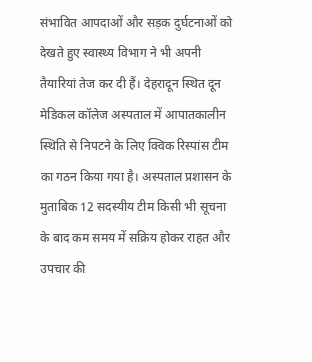संभावित आपदाओं और सड़क दुर्घटनाओं को देखते हुए स्वास्थ्य विभाग ने भी अपनी तैयारियां तेज कर दी हैं। देहरादून स्थित दून मेडिकल कॉलेज अस्पताल में आपातकालीन स्थिति से निपटने के लिए क्विक रिस्पांस टीम का गठन किया गया है। अस्पताल प्रशासन के मुताबिक 12 सदस्यीय टीम किसी भी सूचना के बाद कम समय में सक्रिय होकर राहत और उपचार की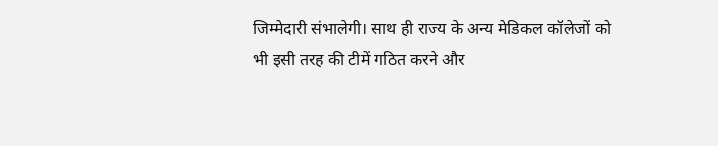जिम्मेदारी संभालेगी। साथ ही राज्य के अन्य मेडिकल कॉलेजों को भी इसी तरह की टीमें गठित करने और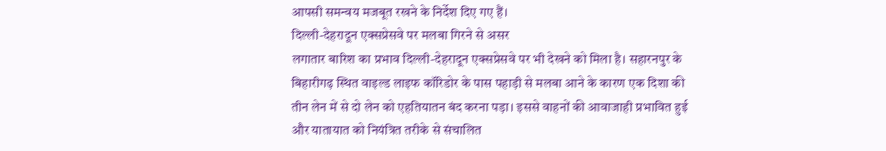आपसी समन्वय मजबूत रखने के निर्देश दिए गए हैं।
दिल्ली-देहरादून एक्सप्रेसवे पर मलबा गिरने से असर
लगातार बारिश का प्रभाव दिल्ली-देहरादून एक्सप्रेसवे पर भी देखने को मिला है। सहारनपुर के बिहारीगढ़ स्थित वाइल्ड लाइफ कॉरिडोर के पास पहाड़ी से मलबा आने के कारण एक दिशा की तीन लेन में से दो लेन को एहतियातन बंद करना पड़ा। इससे वाहनों की आवाजाही प्रभावित हुई और यातायात को नियंत्रित तरीके से संचालित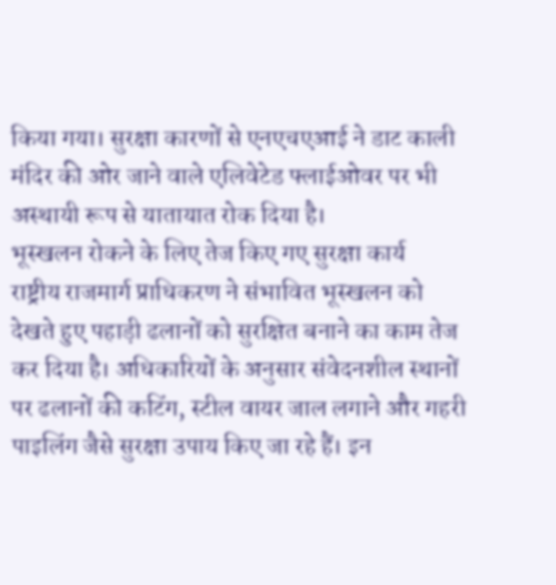किया गया। सुरक्षा कारणों से एनएचएआई ने डाट काली मंदिर की ओर जाने वाले एलिवेटेड फ्लाईओवर पर भी अस्थायी रूप से यातायात रोक दिया है।
भूस्खलन रोकने के लिए तेज किए गए सुरक्षा कार्य
राष्ट्रीय राजमार्ग प्राधिकरण ने संभावित भूस्खलन को देखते हुए पहाड़ी ढलानों को सुरक्षित बनाने का काम तेज कर दिया है। अधिकारियों के अनुसार संवेदनशील स्थानों पर ढलानों की कटिंग, स्टील वायर जाल लगाने और गहरी पाइलिंग जैसे सुरक्षा उपाय किए जा रहे हैं। इन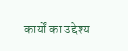कार्यों का उद्देश्य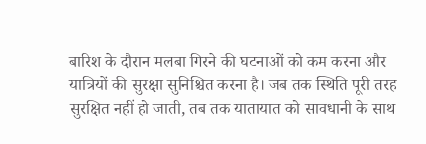बारिश के दौरान मलबा गिरने की घटनाओं को कम करना और यात्रियों की सुरक्षा सुनिश्चित करना है। जब तक स्थिति पूरी तरह सुरक्षित नहीं हो जाती, तब तक यातायात को सावधानी के साथ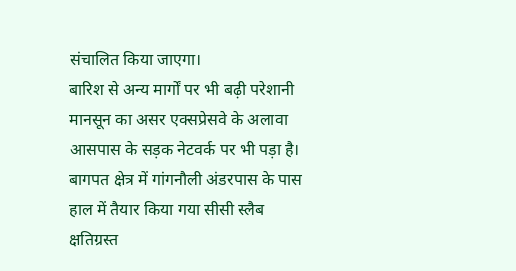संचालित किया जाएगा।
बारिश से अन्य मार्गों पर भी बढ़ी परेशानी
मानसून का असर एक्सप्रेसवे के अलावा आसपास के सड़क नेटवर्क पर भी पड़ा है। बागपत क्षेत्र में गांगनौली अंडरपास के पास हाल में तैयार किया गया सीसी स्लैब क्षतिग्रस्त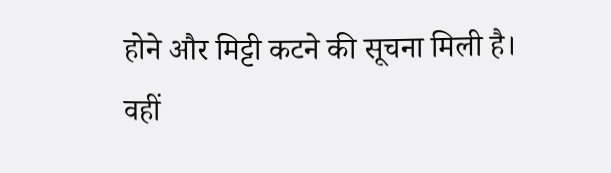होने और मिट्टी कटने की सूचना मिली है। वहीं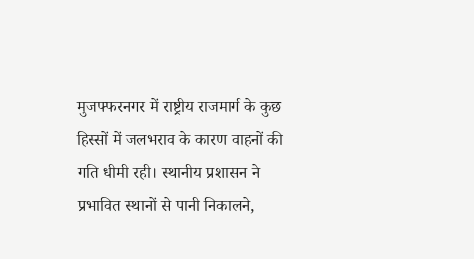मुजफ्फरनगर में राष्ट्रीय राजमार्ग के कुछ हिस्सों में जलभराव के कारण वाहनों की गति धीमी रही। स्थानीय प्रशासन ने प्रभावित स्थानों से पानी निकालने,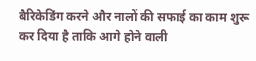बैरिकेडिंग करने और नालों की सफाई का काम शुरू कर दिया है ताकि आगे होने वाली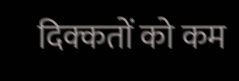दिक्कतों को कम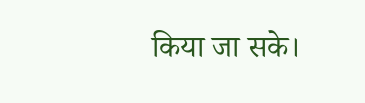किया जा सके।